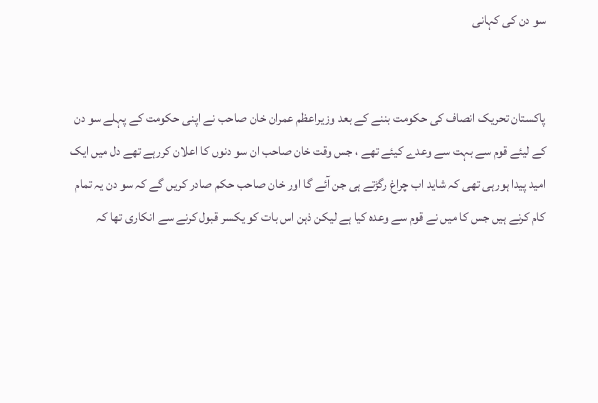سو دن کی کہانی


پاکستان تحریک انصاف کی حکومت بننے کے بعد وزیراعظم عمران خان صاحب نے اپنی حکومت کے پہلے سو دن کے لیئے قوم سے بہت سے وعدے کیئے تھے ، جس وقت خان صاحب ان سو دنوں کا اعلان کررہے تھے دل میں ایک امید پیدا ہورہی تھی کہ شاید اب چراغ رگڑتے ہی جن آئے گا اور خان صاحب حکم صادر کریں گے کہ سو دن یہ تمام کام کرنے ہیں جس کا میں نے قوم سے وعدہ کیا ہے لیکن ذہن اس بات کو یکسر قبول کرنے سے انکاری تھا کہ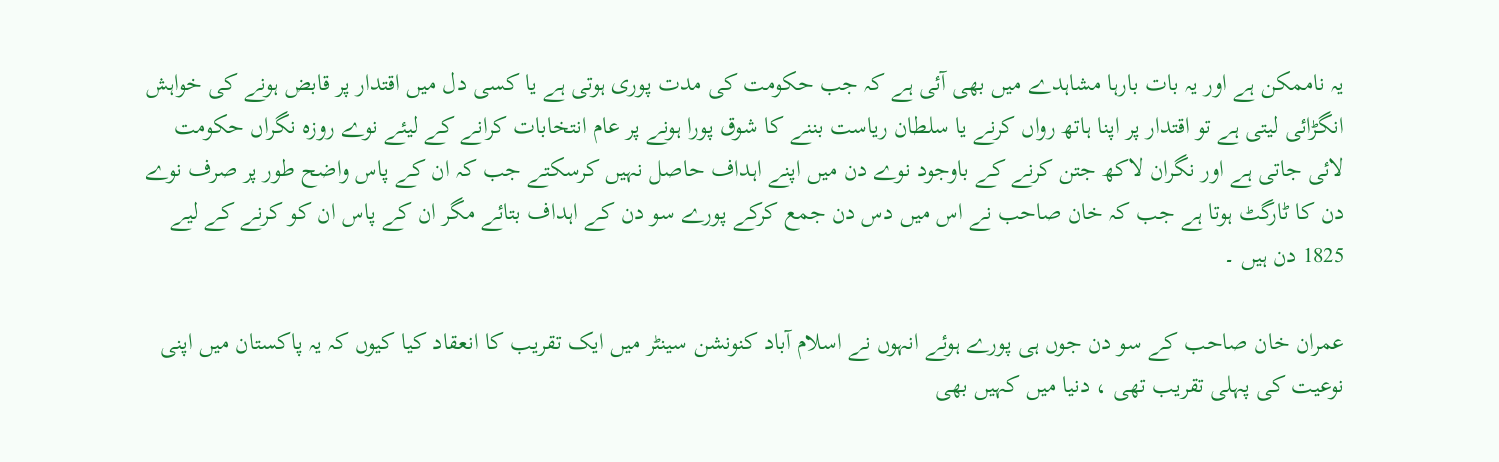یہ ناممکن ہے اور یہ بات بارہا مشاہدے میں بھی آئی ہے کہ جب حکومت کی مدت پوری ہوتی ہے یا کسی دل میں اقتدار پر قابض ہونے کی خواہش انگڑائی لیتی ہے تو اقتدار پر اپنا ہاتھ رواں کرنے یا سلطان ریاست بننے کا شوق پورا ہونے پر عام انتخابات کرانے کے لیئے نوے روزہ نگراں حکومت لائی جاتی ہے اور نگران لاکھ جتن کرنے کے باوجود نوے دن میں اپنے اہداف حاصل نہیں کرسکتے جب کہ ان کے پاس واضح طور پر صرف نوے دن کا ٹارگٹ ہوتا ہے جب کہ خان صاحب نے اس میں دس دن جمع کرکے پورے سو دن کے اہداف بتائے مگر ان کے پاس ان کو کرنے کے لیے 1825 دن ہیں ۔

عمران خان صاحب کے سو دن جوں ہی پورے ہوئے انہوں نے اسلام آباد کنونشن سینٹر میں ایک تقریب کا انعقاد کیا کیوں کہ یہ پاکستان میں اپنی نوعیت کی پہلی تقریب تھی ، دنیا میں کہیں بھی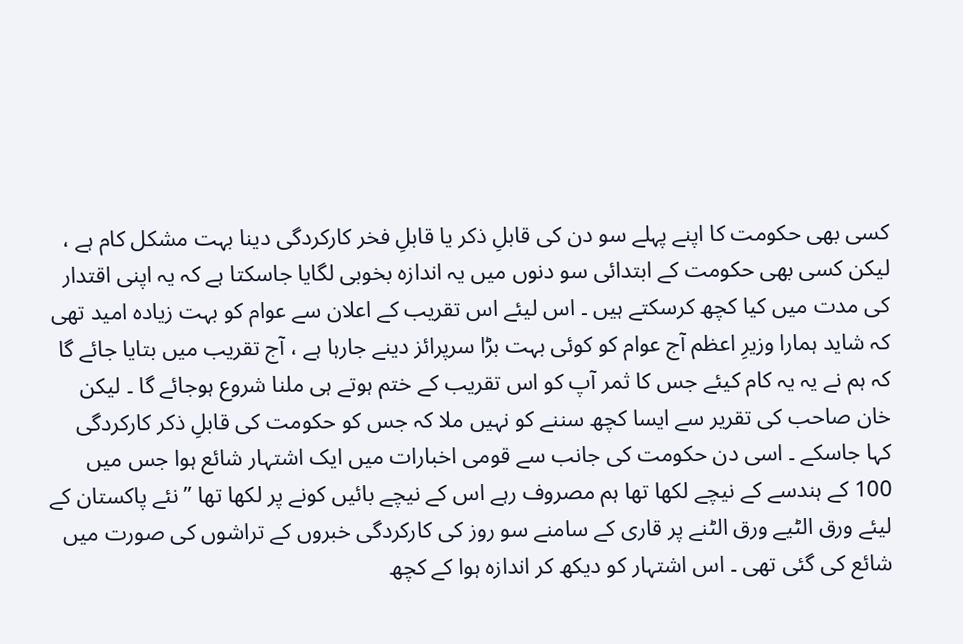کسی بھی حکومت کا اپنے پہلے سو دن کی قابلِ ذکر یا قابلِ فخر کارکردگی دینا بہت مشکل کام ہے ، لیکن کسی بھی حکومت کے ابتدائی سو دنوں میں یہ اندازہ بخوبی لگایا جاسکتا ہے کہ یہ اپنی اقتدار کی مدت میں کیا کچھ کرسکتے ہیں ۔ اس لیئے اس تقریب کے اعلان سے عوام کو بہت زیادہ امید تھی کہ شاید ہمارا وزیرِ اعظم آج عوام کو کوئی بہت بڑا سرپرائز دینے جارہا ہے ، آج تقریب میں بتایا جائے گا کہ ہم نے یہ یہ کام کیئے جس کا ثمر آپ کو اس تقریب کے ختم ہوتے ہی ملنا شروع ہوجائے گا ۔ لیکن خان صاحب کی تقریر سے ایسا کچھ سننے کو نہیں ملا کہ جس کو حکومت کی قابلِ ذکر کارکردگی کہا جاسکے ۔ اسی دن حکومت کی جانب سے قومی اخبارات میں ایک اشتہار شائع ہوا جس میں 100 کے ہندسے کے نیچے لکھا تھا ہم مصروف رہے اس کے نیچے بائیں کونے پر لکھا تھا ” نئے پاکستان کے لیئے ورق الٹیے ورق الٹنے پر قاری کے سامنے سو روز کی کارکردگی خبروں کے تراشوں کی صورت میں شائع کی گئی تھی ۔ اس اشتہار کو دیکھ کر اندازہ ہوا کے کچھ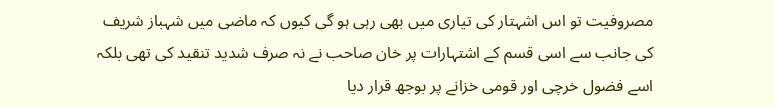مصروفیت تو اس اشہتار کی تیاری میں بھی رہی ہو گی کیوں کہ ماضی میں شہباز شریف کی جانب سے اسی قسم کے اشتہارات پر خان صاحب نے نہ صرف شدید تنقید کی تھی بلکہ اسے فضول خرچی اور قومی خزانے پر بوجھ قرار دیا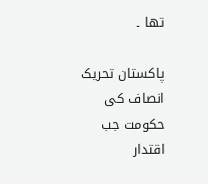تھا ۔

پاکستان تحریک انصاف کی حکومت جب اقتدار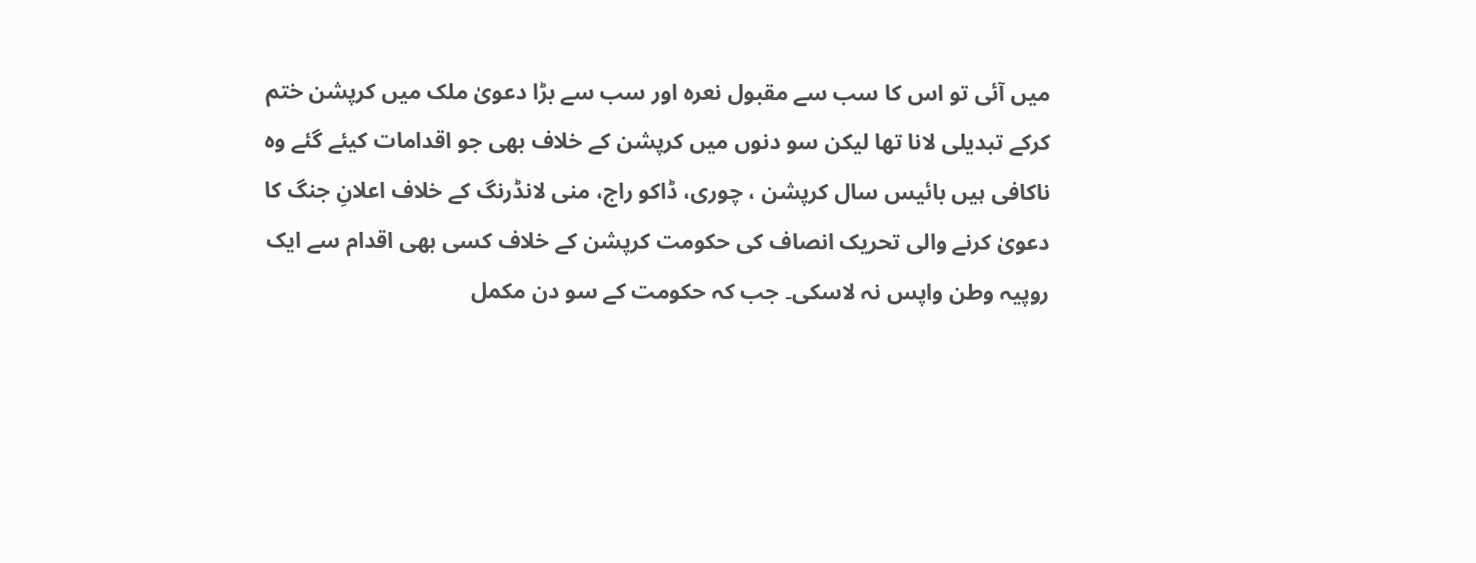میں آئی تو اس کا سب سے مقبول نعرہ اور سب سے بڑا دعویٰ ملک میں کرپشن ختم کرکے تبدیلی لانا تھا لیکن سو دنوں میں کرپشن کے خلاف بھی جو اقدامات کیئے گئے وہ ناکافی ہیں بائیس سال کرپشن ، چوری، ڈاکو راج، منی لانڈرنگ کے خلاف اعلانِ جنگ کا دعویٰ کرنے والی تحریک انصاف کی حکومت کرپشن کے خلاف کسی بھی اقدام سے ایک روپیہ وطن واپس نہ لاسکی۔ جب کہ حکومت کے سو دن مکمل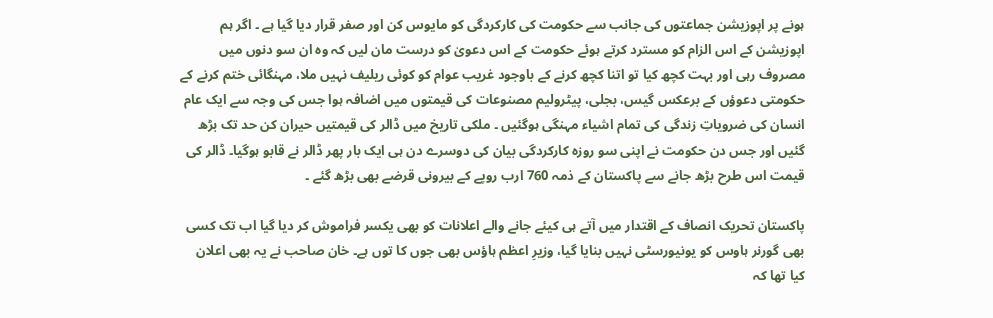ہونے پر اپوزیشن جماعتوں کی جانب سے حکومت کی کارکردگی کو مایوس کن اور صفر قرار دیا گیا ہے ۔ اگر ہم اپوزیشن کے اس الزام کو مسترد کرتے ہوئے حکومت کے اس دعویٰ کو درست مان لیں کہ وہ ان سو دنوں میں مصروف رہی اور بہت کچھ کیا تو اتنا کچھ کرنے کے باوجود غریب عوام کو کوئی ریلیف نہیں ملا، مہنگائی ختم کرنے کے حکومتی دعوؤں کے برعکس گیس، بجلی، پیٹرولیم مصنوعات کی قیمتوں میں اضافہ ہوا جس کی وجہ سے ایک عام انسان کی ضرویاتِ زندگی کی تمام اشیاء مہنگی ہوگئیں ۔ ملکی تاریخ میں ڈالر کی قیمتیں حیران کن حد تک بڑھ گئیں اور جس دن حکومت نے اپنی سو روزہ کارکردگی بیان کی دوسرے دن ہی ایک بار پھر ڈالر نے قابو ہوگیا۔ ڈالر کی قیمت اس طرح بڑھ جانے سے پاکستان کے ذمہ 760 ارب روپے کے بیرونی قرضے بھی بڑھ گئے ۔

پاکستان تحریک انصاف کے اقتدار میں آتے ہی کیئے جانے والے اعلانات کو بھی یکسر فراموش کر دیا گیا اب تک کسی بھی گورنر ہاوس کو یونیورسٹی نہیں بنایا گیا، وزیرِ اعظم ہاؤس بھی جوں کا توں ہے۔ خان صاحب نے یہ بھی اعلان کیا تھا کہ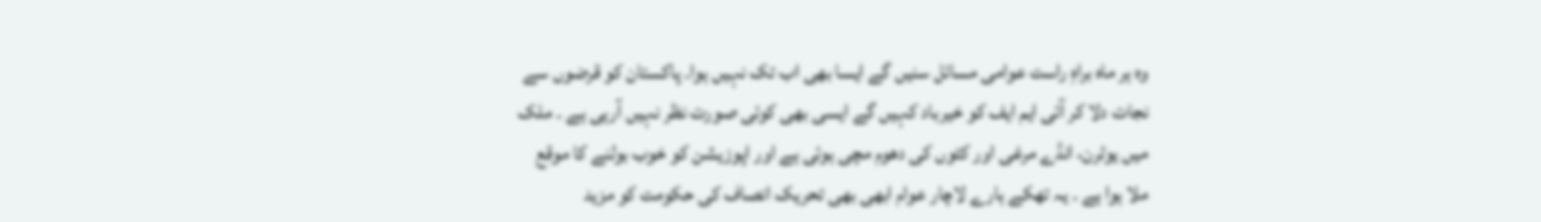وہ ہر ماہ براہِ راست عوامی مسائل سنیں گے ایسا بھی اب تک نہیں ہوا۔ پاکستان کو قرضوں سے نجات دلا کر آئی ایم ایف کو خیرباد کہیں گے ایسی بھی کوئی صورت نظر نہیں آرہی ہے ۔ ملک میں یوٹرن، انڈے مرغی اور کٹوں کی دھوم مچی ہوئی ہے اور اپوزیشن کو خوب بولنے کا موقع ملا ہوا ہے ۔ یہ تھکے ہارے لاچار عوام ابھی بھی تحریک انصاف کی حکومت کو مزید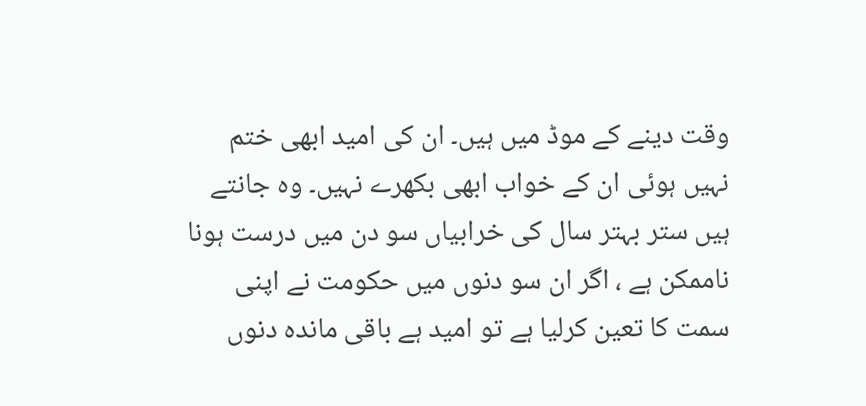وقت دینے کے موڈ میں ہیں۔ ان کی امید ابھی ختم نہیں ہوئی ان کے خواب ابھی بکھرے نہیں۔ وہ جانتے ہیں ستر بہتر سال کی خرابیاں سو دن میں درست ہونا ناممکن ہے ، اگر ان سو دنوں میں حکومت نے اپنی سمت کا تعین کرلیا ہے تو امید ہے باقی ماندہ دنوں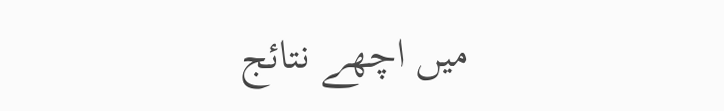میں اچھے نتائج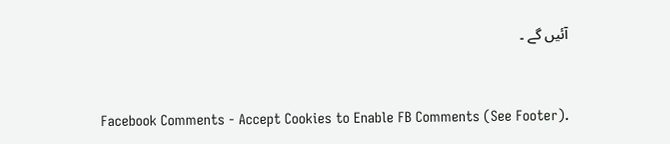آئیں گے ۔


Facebook Comments - Accept Cookies to Enable FB Comments (See Footer).